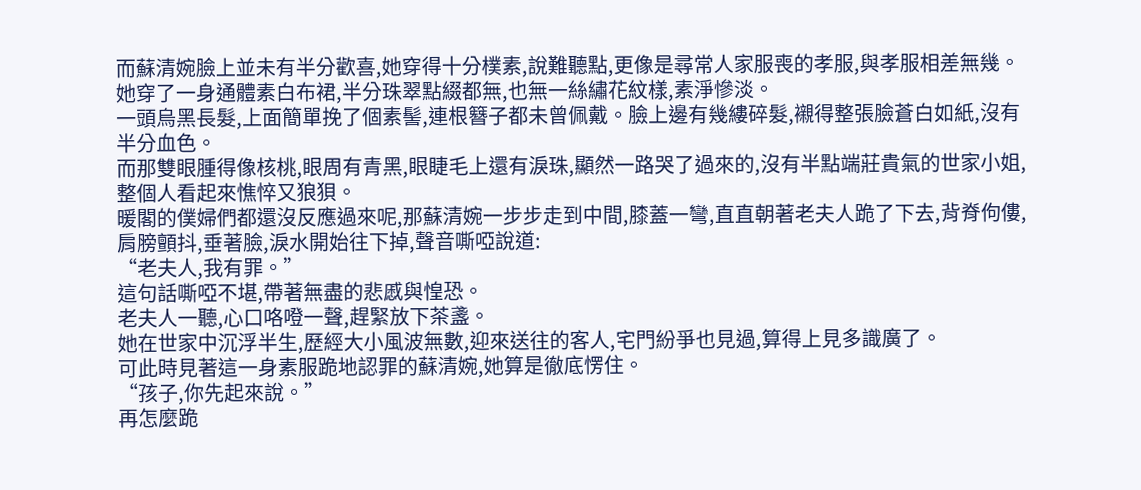而蘇清婉臉上並未有半分歡喜,她穿得十分樸素,說難聽點,更像是尋常人家服喪的孝服,與孝服相差無幾。
她穿了一身通體素白布裙,半分珠翠點綴都無,也無一絲繡花紋樣,素淨慘淡。
一頭烏黑長髮,上面簡單挽了個素髻,連根簪子都未曾佩戴。臉上邊有幾縷碎髮,襯得整張臉蒼白如紙,沒有半分血色。
而那雙眼腫得像核桃,眼周有青黑,眼睫毛上還有淚珠,顯然一路哭了過來的,沒有半點端莊貴氣的世家小姐,整個人看起來憔悴又狼狽。
暖閣的僕婦們都還沒反應過來呢,那蘇清婉一步步走到中間,膝蓋一彎,直直朝著老夫人跪了下去,背脊佝僂,肩膀顫抖,垂著臉,淚水開始往下掉,聲音嘶啞說道:
“老夫人,我有罪。”
這句話嘶啞不堪,帶著無盡的悲慼與惶恐。
老夫人一聽,心口咯噔一聲,趕緊放下茶盞。
她在世家中沉浮半生,歷經大小風波無數,迎來送往的客人,宅門紛爭也見過,算得上見多識廣了。
可此時見著這一身素服跪地認罪的蘇清婉,她算是徹底愣住。
“孩子,你先起來說。”
再怎麼跪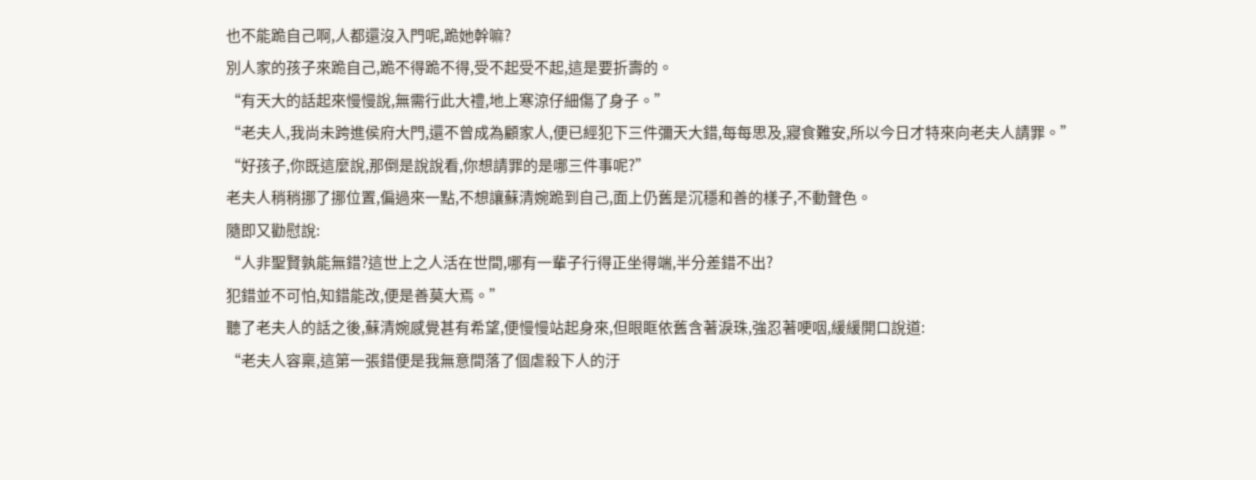也不能跪自己啊,人都還沒入門呢,跪她幹嘛?
別人家的孩子來跪自己,跪不得跪不得,受不起受不起,這是要折壽的。
“有天大的話起來慢慢說,無需行此大禮,地上寒涼仔細傷了身子。”
“老夫人,我尚未跨進侯府大門,還不曾成為顧家人,便已經犯下三件彌天大錯,每每思及,寢食難安,所以今日才特來向老夫人請罪。”
“好孩子,你既這麼說,那倒是說說看,你想請罪的是哪三件事呢?”
老夫人稍稍挪了挪位置,偏過來一點,不想讓蘇清婉跪到自己,面上仍舊是沉穩和善的樣子,不動聲色。
隨即又勸慰說:
“人非聖賢孰能無錯?這世上之人活在世間,哪有一輩子行得正坐得端,半分差錯不出?
犯錯並不可怕,知錯能改,便是善莫大焉。”
聽了老夫人的話之後,蘇清婉感覺甚有希望,便慢慢站起身來,但眼眶依舊含著淚珠,強忍著哽咽,緩緩開口說道:
“老夫人容稟,這第一張錯便是我無意間落了個虐殺下人的汙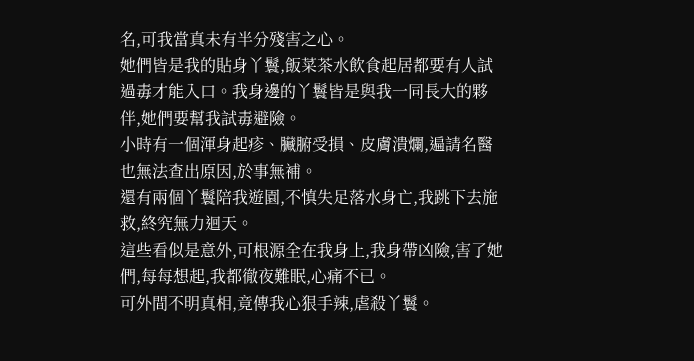名,可我當真未有半分殘害之心。
她們皆是我的貼身丫鬟,飯菜茶水飲食起居都要有人試過毒才能入口。我身邊的丫鬟皆是與我一同長大的夥伴,她們要幫我試毒避險。
小時有一個渾身起疹、臟腑受損、皮膚潰爛,遍請名醫也無法查出原因,於事無補。
還有兩個丫鬟陪我遊園,不慎失足落水身亡,我跳下去施救,終究無力迴天。
這些看似是意外,可根源全在我身上,我身帶凶險,害了她們,每每想起,我都徹夜難眠,心痛不已。
可外間不明真相,竟傳我心狠手辣,虐殺丫鬟。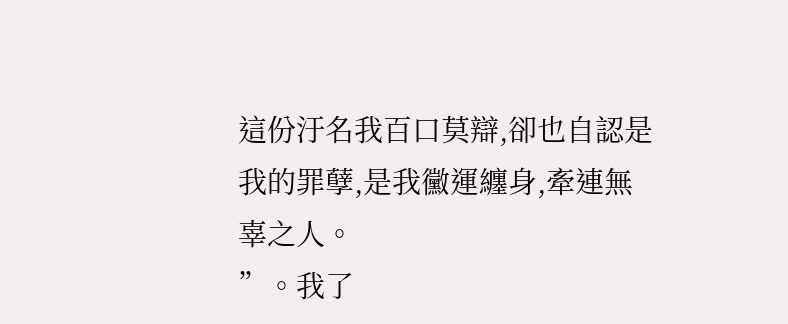這份汙名我百口莫辯,卻也自認是我的罪孽,是我黴運纏身,牽連無辜之人。
”。我了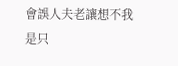會誤人夫老讓想不我是只